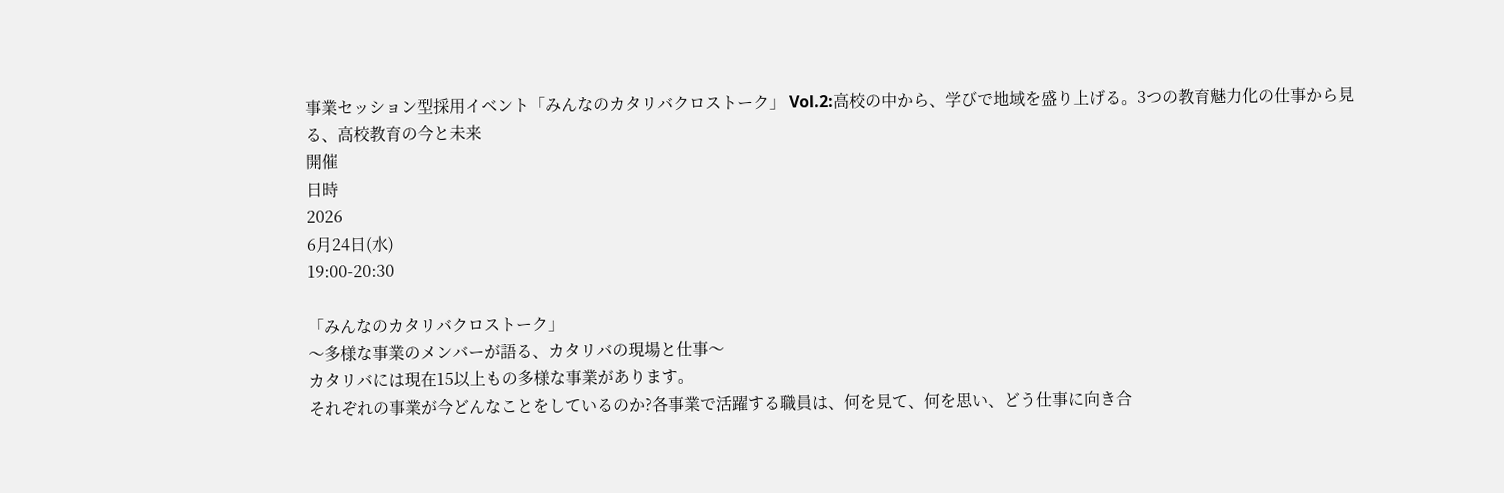事業セッション型採用イベント「みんなのカタリバクロストーク」 Vol.2:高校の中から、学びで地域を盛り上げる。3つの教育魅力化の仕事から見る、高校教育の今と未来
開催
日時
2026
6月24日(水)
19:00-20:30

「みんなのカタリバクロストーク」
〜多様な事業のメンバーが語る、カタリバの現場と仕事〜
カタリバには現在15以上もの多様な事業があります。
それぞれの事業が今どんなことをしているのか?各事業で活躍する職員は、何を見て、何を思い、どう仕事に向き合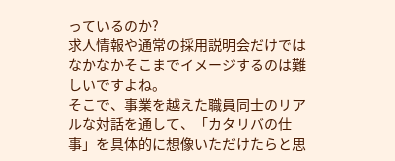っているのか?
求人情報や通常の採用説明会だけではなかなかそこまでイメージするのは難しいですよね。
そこで、事業を越えた職員同士のリアルな対話を通して、「カタリバの仕事」を具体的に想像いただけたらと思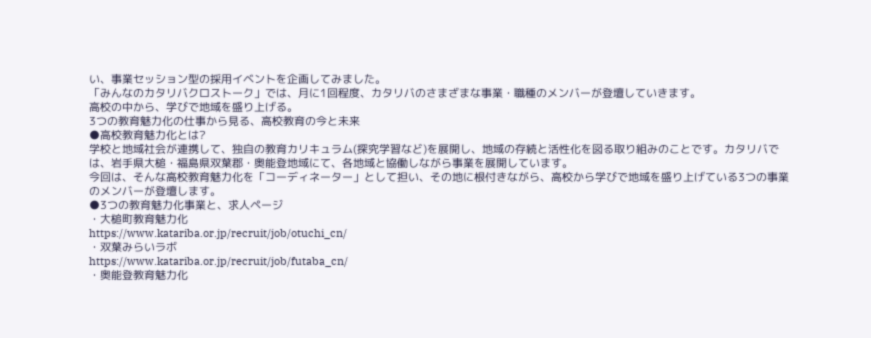い、事業セッション型の採用イベントを企画してみました。
「みんなのカタリバクロストーク」では、月に1回程度、カタリバのさまざまな事業・職種のメンバーが登壇していきます。
高校の中から、学びで地域を盛り上げる。
3つの教育魅力化の仕事から見る、高校教育の今と未来
●高校教育魅力化とは?
学校と地域社会が連携して、独自の教育カリキュラム(探究学習など)を展開し、地域の存続と活性化を図る取り組みのことです。カタリバでは、岩手県大槌・福島県双葉郡・奥能登地域にて、各地域と協働しながら事業を展開しています。
今回は、そんな高校教育魅力化を「コーディネーター」として担い、その地に根付きながら、高校から学びで地域を盛り上げている3つの事業のメンバーが登壇します。
●3つの教育魅力化事業と、求人ページ
・大槌町教育魅力化
https://www.katariba.or.jp/recruit/job/otuchi_cn/
・双葉みらいラボ
https://www.katariba.or.jp/recruit/job/futaba_cn/
・奥能登教育魅力化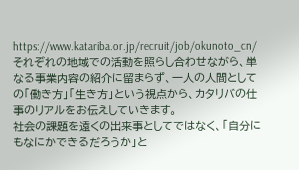https://www.katariba.or.jp/recruit/job/okunoto_cn/
それぞれの地域での活動を照らし合わせながら、単なる事業内容の紹介に留まらず、一人の人間としての「働き方」「生き方」という視点から、カタリバの仕事のリアルをお伝えしていきます。
社会の課題を遠くの出来事としてではなく、「自分にもなにかできるだろうか」と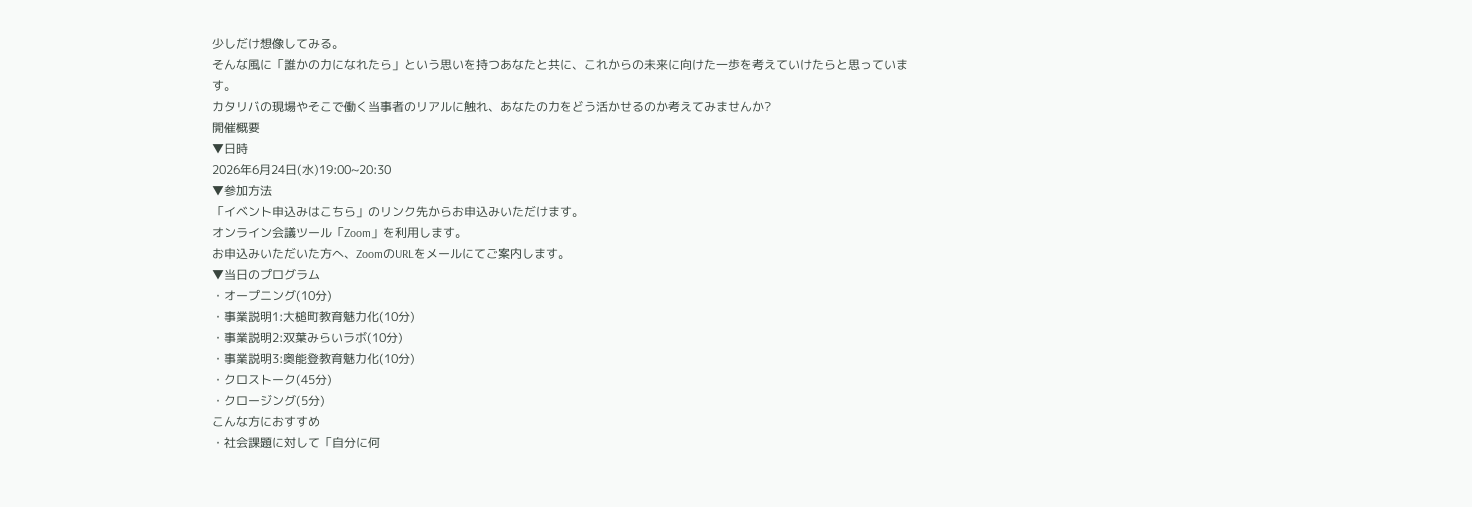少しだけ想像してみる。
そんな風に「誰かの力になれたら」という思いを持つあなたと共に、これからの未来に向けた一歩を考えていけたらと思っています。
カタリバの現場やそこで働く当事者のリアルに触れ、あなたの力をどう活かせるのか考えてみませんか?
開催概要
▼日時
2026年6月24日(水)19:00~20:30
▼参加方法
「イベント申込みはこちら」のリンク先からお申込みいただけます。
オンライン会議ツール「Zoom」を利用します。
お申込みいただいた方へ、ZoomのURLをメールにてご案内します。
▼当日のプログラム
・オープニング(10分)
・事業説明1:大槌町教育魅力化(10分)
・事業説明2:双葉みらいラボ(10分)
・事業説明3:奥能登教育魅力化(10分)
・クロストーク(45分)
・クロージング(5分)
こんな方におすすめ
・社会課題に対して「自分に何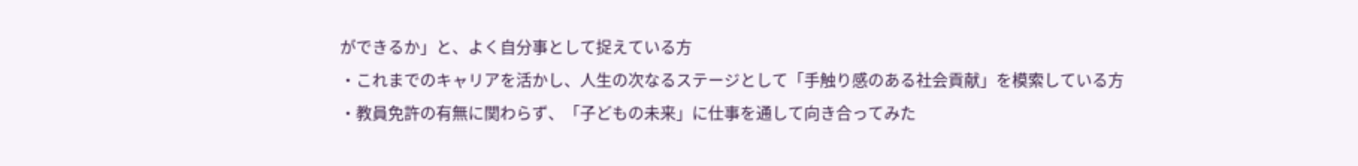ができるか」と、よく自分事として捉えている方
・これまでのキャリアを活かし、人生の次なるステージとして「手触り感のある社会貢献」を模索している方
・教員免許の有無に関わらず、「子どもの未来」に仕事を通して向き合ってみた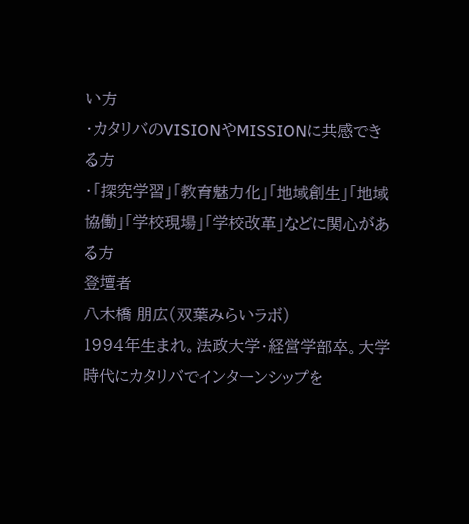い方
・カタリバのVISIONやMISSIONに共感できる方
・「探究学習」「教育魅力化」「地域創生」「地域協働」「学校現場」「学校改革」などに関心がある方
登壇者
八木橋 朋広(双葉みらいラボ)
1994年生まれ。法政大学・経営学部卒。大学時代にカタリバでインターンシップを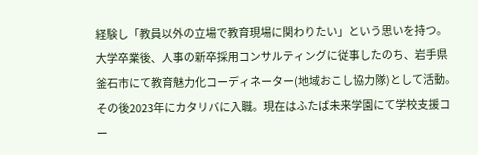経験し「教員以外の立場で教育現場に関わりたい」という思いを持つ。大学卒業後、人事の新卒採用コンサルティングに従事したのち、岩手県 釜石市にて教育魅力化コーディネーター(地域おこし協力隊)として活動。その後2023年にカタリバに入職。現在はふたば未来学園にて学校支援コー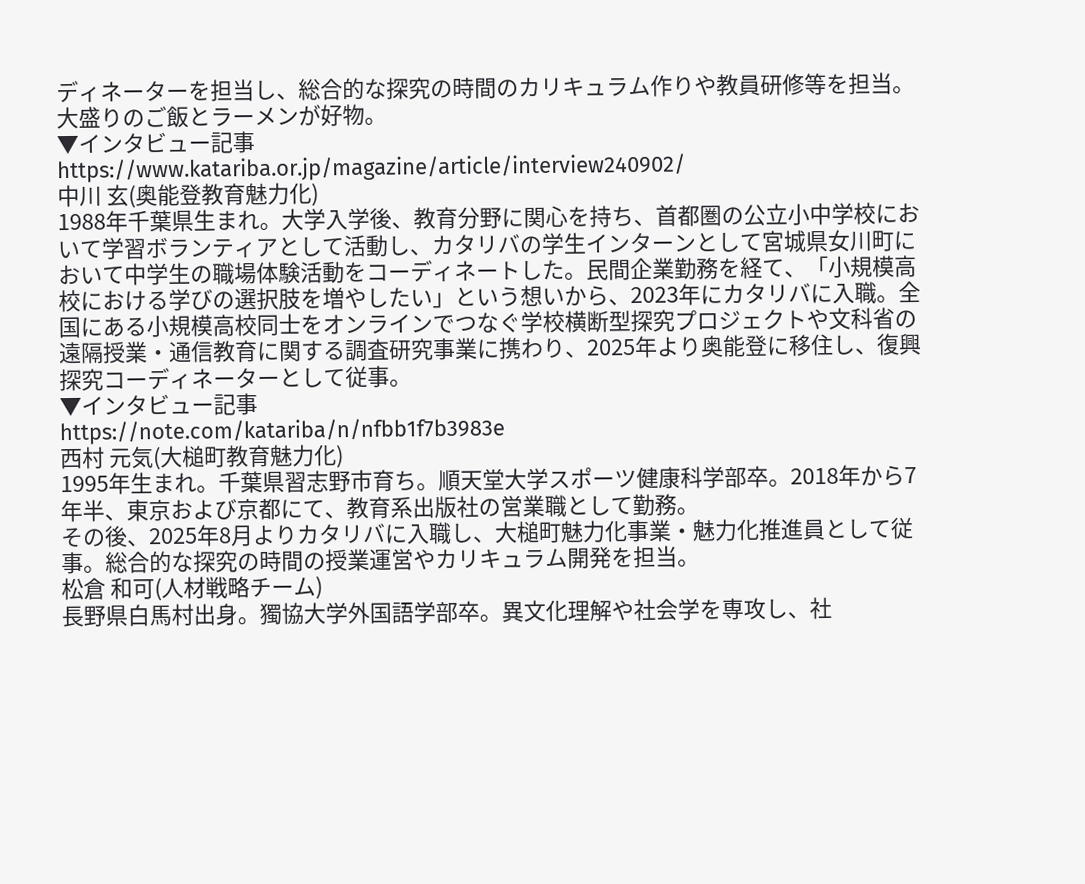ディネーターを担当し、総合的な探究の時間のカリキュラム作りや教員研修等を担当。大盛りのご飯とラーメンが好物。
▼インタビュー記事
https://www.katariba.or.jp/magazine/article/interview240902/
中川 玄(奥能登教育魅力化)
1988年千葉県生まれ。大学入学後、教育分野に関心を持ち、首都圏の公立小中学校において学習ボランティアとして活動し、カタリバの学生インターンとして宮城県女川町において中学生の職場体験活動をコーディネートした。民間企業勤務を経て、「小規模高校における学びの選択肢を増やしたい」という想いから、2023年にカタリバに入職。全国にある小規模高校同士をオンラインでつなぐ学校横断型探究プロジェクトや文科省の遠隔授業・通信教育に関する調査研究事業に携わり、2025年より奥能登に移住し、復興探究コーディネーターとして従事。
▼インタビュー記事
https://note.com/katariba/n/nfbb1f7b3983e
西村 元気(大槌町教育魅力化)
1995年生まれ。千葉県習志野市育ち。順天堂大学スポーツ健康科学部卒。2018年から7年半、東京および京都にて、教育系出版社の営業職として勤務。
その後、2025年8月よりカタリバに入職し、大槌町魅力化事業・魅力化推進員として従事。総合的な探究の時間の授業運営やカリキュラム開発を担当。
松倉 和可(人材戦略チーム)
長野県白馬村出身。獨協大学外国語学部卒。異文化理解や社会学を専攻し、社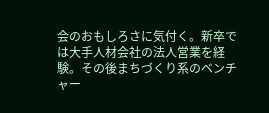会のおもしろさに気付く。新卒では大手人材会社の法人営業を経験。その後まちづくり系のベンチャー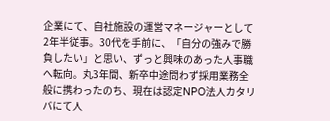企業にて、自社施設の運営マネージャーとして2年半従事。30代を手前に、「自分の強みで勝負したい」と思い、ずっと興味のあった人事職へ転向。丸3年間、新卒中途問わず採用業務全般に携わったのち、現在は認定NPO法人カタリバにて人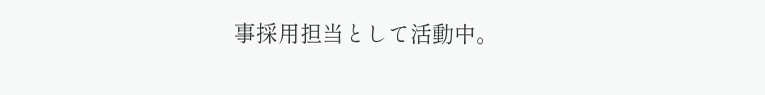事採用担当として活動中。